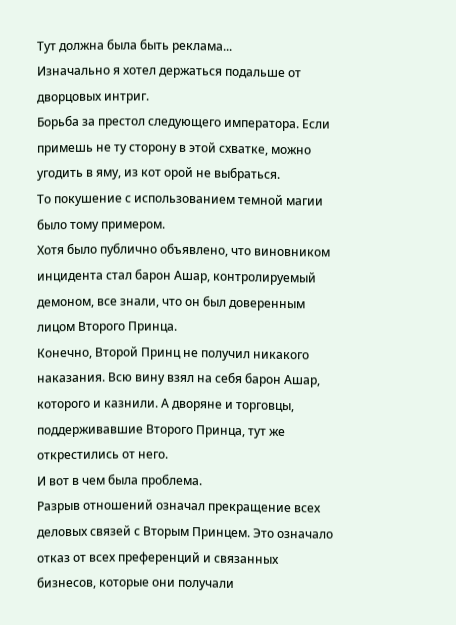Тут должна была быть реклама...
Изначально я хотел держаться подальше от дворцовых интриг.
Борьба за престол следующего императора. Если примешь не ту сторону в этой схватке, можно угодить в яму, из кот орой не выбраться.
То покушение с использованием темной магии было тому примером.
Хотя было публично объявлено, что виновником инцидента стал барон Ашар, контролируемый демоном, все знали, что он был доверенным лицом Второго Принца.
Конечно, Второй Принц не получил никакого наказания. Всю вину взял на себя барон Ашар, которого и казнили. А дворяне и торговцы, поддерживавшие Второго Принца, тут же открестились от него.
И вот в чем была проблема.
Разрыв отношений означал прекращение всех деловых связей с Вторым Принцем. Это означало отказ от всех преференций и связанных бизнесов, которые они получали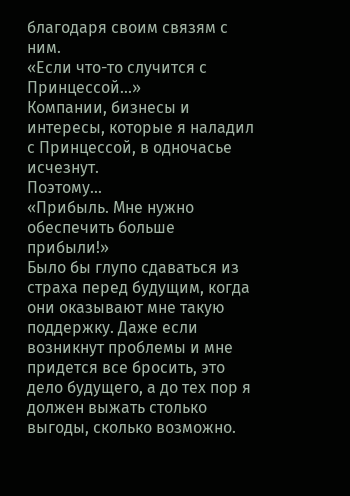благодаря своим связям с ним.
«Если что-то случится с Принцессой...»
Компании, бизнесы и интересы, которые я наладил с Принцессой, в одночасье исчезнут.
Поэтому...
«Прибыль. Мне нужно обеспечить больше прибыли!»
Было бы глупо сдаваться из страха перед будущим, когда они оказывают мне такую поддержку. Даже если возникнут проблемы и мне придется все бросить, это дело будущего, а до тех пор я должен выжать столько выгоды, сколько возможно.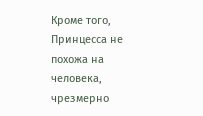Кроме того, Принцесса не похожа на человека, чрезмерно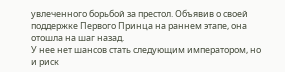увлеченного борьбой за престол. Объявив о своей поддержке Первого Принца на раннем этапе, она отошла на шаг назад.
У нее нет шансов стать следующим императором, но и риск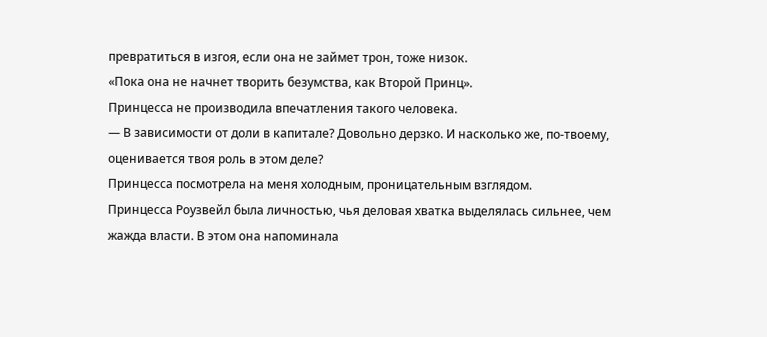превратиться в изгоя, если она не займет трон, тоже низок.
«Пока она не начнет творить безумства, как Второй Принц».
Принцесса не производила впечатления такого человека.
— В зависимости от доли в капитале? Довольно дерзко. И насколько же, по-твоему, оценивается твоя роль в этом деле?
Принцесса посмотрела на меня холодным, проницательным взглядом.
Принцесса Роузвейл была личностью, чья деловая хватка выделялась сильнее, чем жажда власти. В этом она напоминала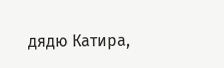дядю Катира,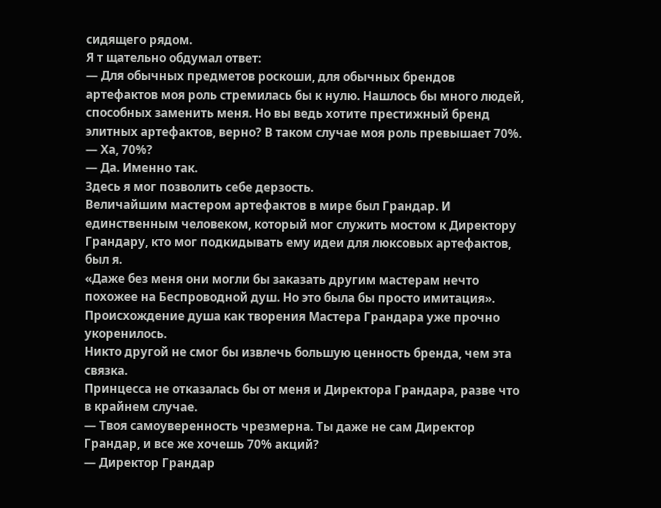сидящего рядом.
Я т щательно обдумал ответ:
— Для обычных предметов роскоши, для обычных брендов артефактов моя роль стремилась бы к нулю. Нашлось бы много людей, способных заменить меня. Но вы ведь хотите престижный бренд элитных артефактов, верно? В таком случае моя роль превышает 70%.
— Ха, 70%?
— Да. Именно так.
Здесь я мог позволить себе дерзость.
Величайшим мастером артефактов в мире был Грандар. И единственным человеком, который мог служить мостом к Директору Грандару, кто мог подкидывать ему идеи для люксовых артефактов, был я.
«Даже без меня они могли бы заказать другим мастерам нечто похожее на Беспроводной душ. Но это была бы просто имитация».
Происхождение душа как творения Мастера Грандара уже прочно укоренилось.
Никто другой не смог бы извлечь большую ценность бренда, чем эта связка.
Принцесса не отказалась бы от меня и Директора Грандара, разве что в крайнем случае.
— Твоя самоуверенность чрезмерна. Ты даже не сам Директор Грандар, и все же хочешь 70% акций?
— Директор Грандар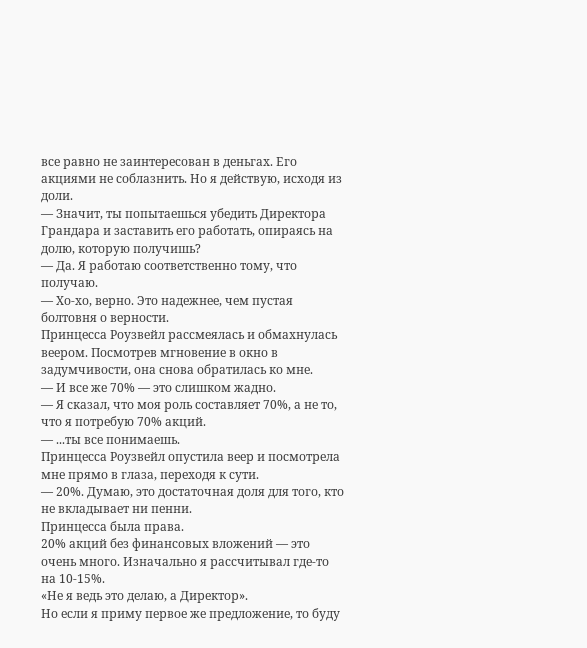все равно не заинтересован в деньгах. Его акциями не соблазнить. Но я действую, исходя из доли.
— Значит, ты попытаешься убедить Директора Грандара и заставить его работать, опираясь на долю, которую получишь?
— Да. Я работаю соответственно тому, что получаю.
— Хо-хо, верно. Это надежнее, чем пустая болтовня о верности.
Принцесса Роузвейл рассмеялась и обмахнулась веером. Посмотрев мгновение в окно в задумчивости, она снова обратилась ко мне.
— И все же 70% — это слишком жадно.
— Я сказал, что моя роль составляет 70%, а не то, что я потребую 70% акций.
— ...ты все понимаешь.
Принцесса Роузвейл опустила веер и посмотрела мне прямо в глаза, переходя к сути.
— 20%. Думаю, это достаточная доля для того, кто не вкладывает ни пенни.
Принцесса была права.
20% акций без финансовых вложений — это очень много. Изначально я рассчитывал где-то на 10-15%.
«Не я ведь это делаю, а Директор».
Но если я приму первое же предложение, то буду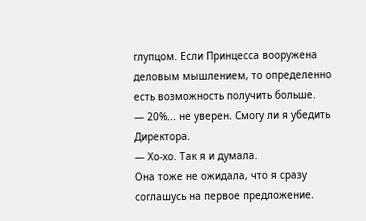глупцом. Если Принцесса вооружена деловым мышлением, то определенно есть возможность получить больше.
— 20%... не уверен. Смогу ли я убедить Директора.
— Хо-хо. Так я и думала.
Она тоже не ожидала, что я сразу соглашусь на первое предложение.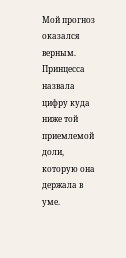Мой прогноз оказался верным.
Принцесса назвала цифру куда ниже той приемлемой доли, которую она держала в уме.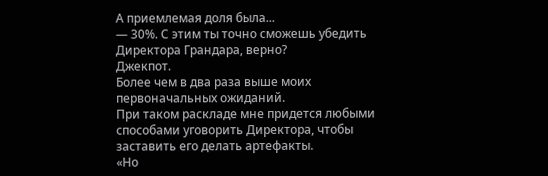А приемлемая доля была...
— 30%. С этим ты точно сможешь убедить Директора Грандара, верно?
Джекпот.
Более чем в два раза выше моих первоначальных ожиданий.
При таком раскладе мне придется любыми способами уговорить Директора, чтобы заставить его делать артефакты.
«Но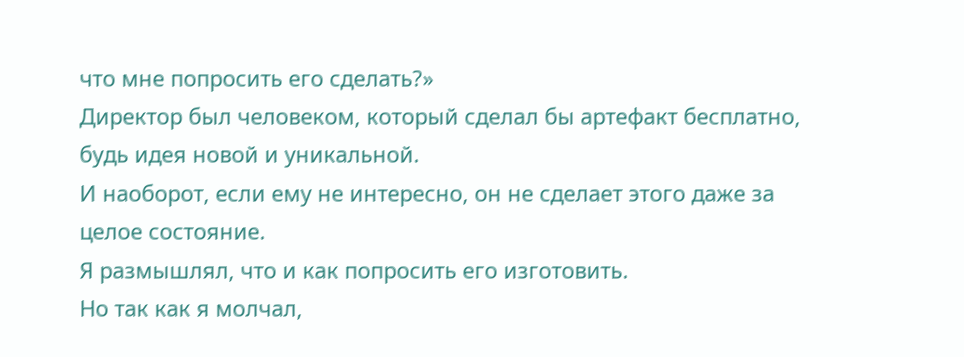что мне попросить его сделать?»
Директор был человеком, который сделал бы артефакт бесплатно, будь идея новой и уникальной.
И наоборот, если ему не интересно, он не сделает этого даже за целое состояние.
Я размышлял, что и как попросить его изготовить.
Но так как я молчал,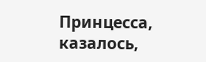Принцесса, казалось,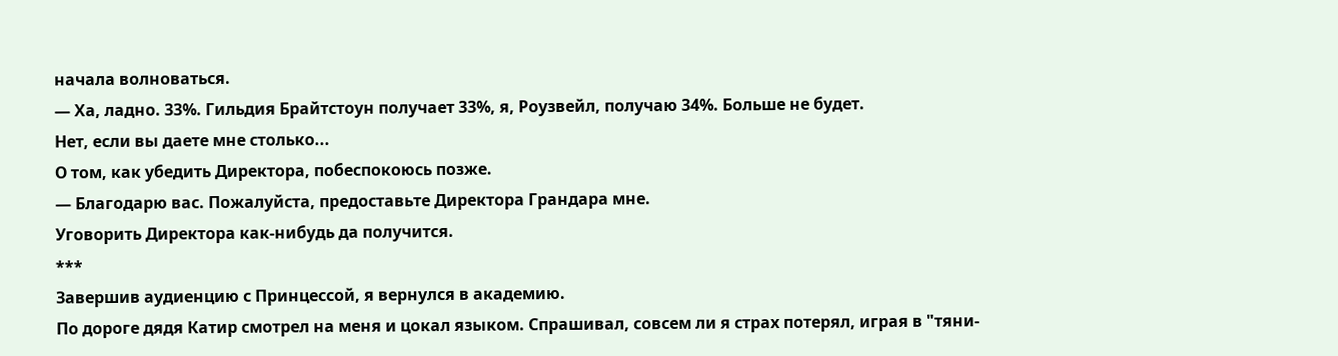начала волноваться.
— Ха, ладно. 33%. Гильдия Брайтстоун получает 33%, я, Роузвейл, получаю 34%. Больше не будет.
Нет, если вы даете мне столько...
О том, как убедить Директора, побеспокоюсь позже.
— Благодарю вас. Пожалуйста, предоставьте Директора Грандара мне.
Уговорить Директора как-нибудь да получится.
***
Завершив аудиенцию с Принцессой, я вернулся в академию.
По дороге дядя Катир смотрел на меня и цокал языком. Спрашивал, совсем ли я страх потерял, играя в "тяни-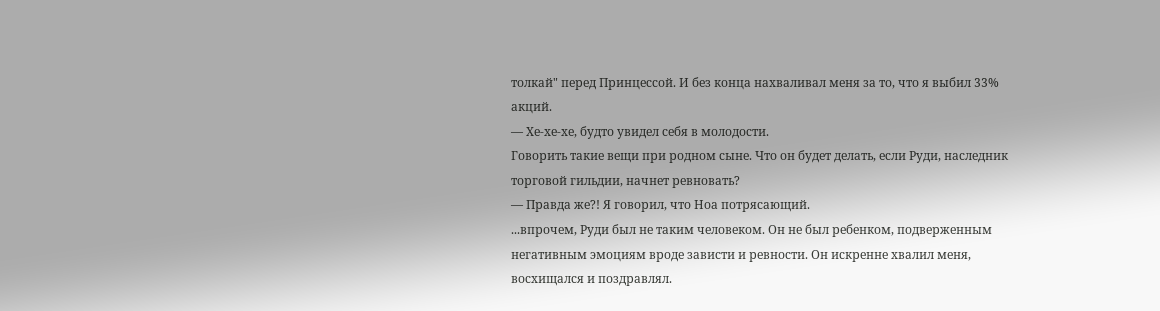толкай" перед Принцессой. И без конца нахваливал меня за то, что я выбил 33% акций.
— Хе-хе-хе, будто увидел себя в молодости.
Говорить такие вещи при родном сыне. Что он будет делать, если Руди, наследник торговой гильдии, начнет ревновать?
— Правда же?! Я говорил, что Ноа потрясающий.
...впрочем, Руди был не таким человеком. Он не был ребенком, подверженным негативным эмоциям вроде зависти и ревности. Он искренне хвалил меня, восхищался и поздравлял.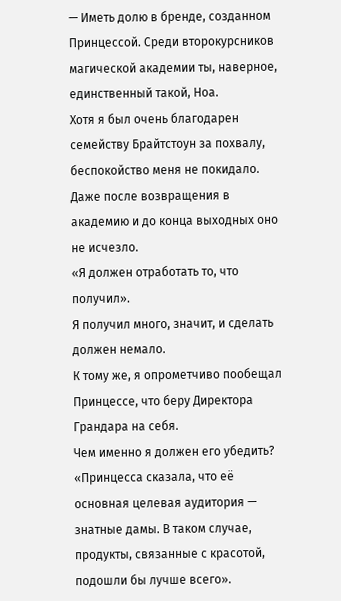— Иметь долю в бренде, созданном Принцессой. Среди второкурсников магической академии ты, наверное, единственный такой, Ноа.
Хотя я был очень благодарен семейству Брайтстоун за похвалу, беспокойство меня не покидало.
Даже после возвращения в академию и до конца выходных оно не исчезло.
«Я должен отработать то, что получил».
Я получил много, значит, и сделать должен немало.
К тому же, я опрометчиво пообещал Принцессе, что беру Директора Грандара на себя.
Чем именно я должен его убедить?
«Принцесса сказала, что её основная целевая аудитория — знатные дамы. В таком случае, продукты, связанные с красотой, подошли бы лучше всего».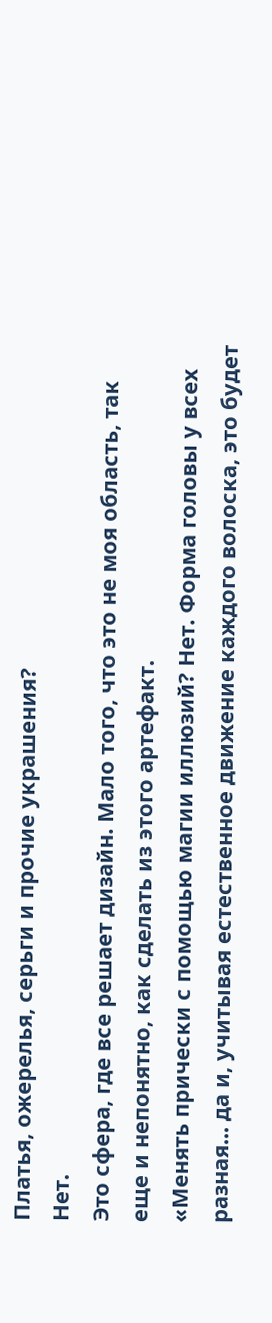Платья, ожерелья, серьги и прочие украшения?
Нет.
Это сфера, где все решает дизайн. Мало того, что это не моя область, так еще и непонятно, как сделать из этого артефакт.
«Менять прически с помощью магии иллюзий? Нет. Форма головы у всех разная... да и, учитывая естественное движение каждого волоска, это будет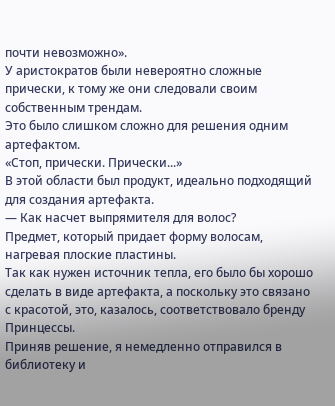почти невозможно».
У аристократов были невероятно сложные прически, к тому же они следовали своим собственным трендам.
Это было слишком сложно для решения одним артефактом.
«Стоп, прически. Прически...»
В этой области был продукт, идеально подходящий для создания артефакта.
— Как насчет выпрямителя для волос?
Предмет, который придает форму волосам, нагревая плоские пластины.
Так как нужен источник тепла, его было бы хорошо сделать в виде артефакта, а поскольку это связано с красотой, это, казалось, соответствовало бренду Принцессы.
Приняв решение, я немедленно отправился в библиотеку и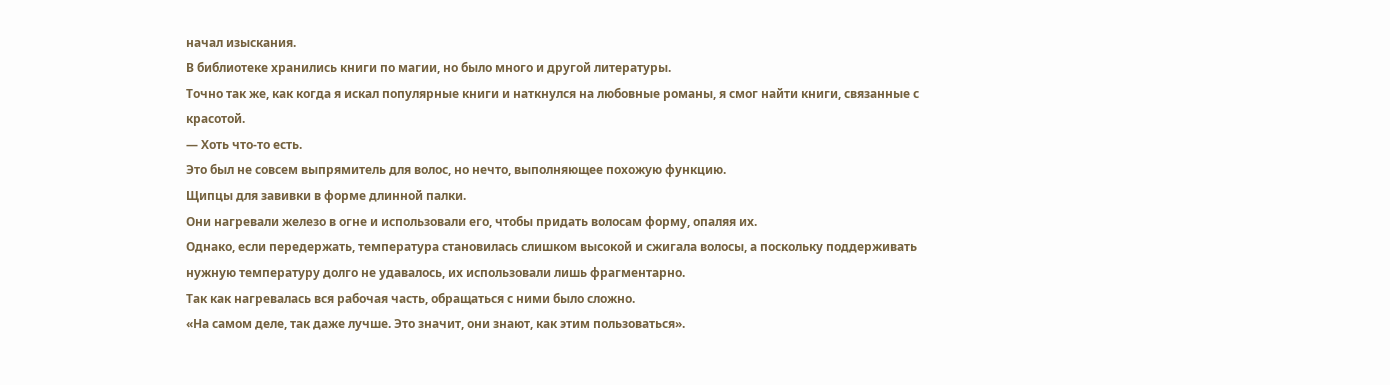начал изыскания.
В библиотеке хранились книги по магии, но было много и другой литературы.
Точно так же, как когда я искал популярные книги и наткнулся на любовные романы, я смог найти книги, связанные с красотой.
— Хоть что-то есть.
Это был не совсем выпрямитель для волос, но нечто, выполняющее похожую функцию.
Щипцы для завивки в форме длинной палки.
Они нагревали железо в огне и использовали его, чтобы придать волосам форму, опаляя их.
Однако, если передержать, температура становилась слишком высокой и сжигала волосы, а поскольку поддерживать нужную температуру долго не удавалось, их использовали лишь фрагментарно.
Так как нагревалась вся рабочая часть, обращаться с ними было сложно.
«На самом деле, так даже лучше. Это значит, они знают, как этим пользоваться».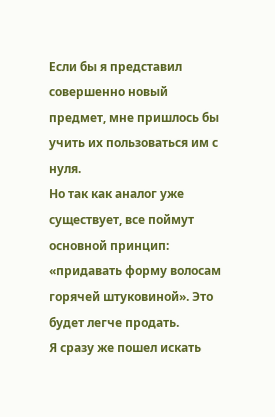Если бы я представил совершенно новый предмет, мне пришлось бы учить их пользоваться им с нуля.
Но так как аналог уже существует, все поймут основной принцип: «придавать форму волосам горячей штуковиной». Это будет легче продать.
Я сразу же пошел искать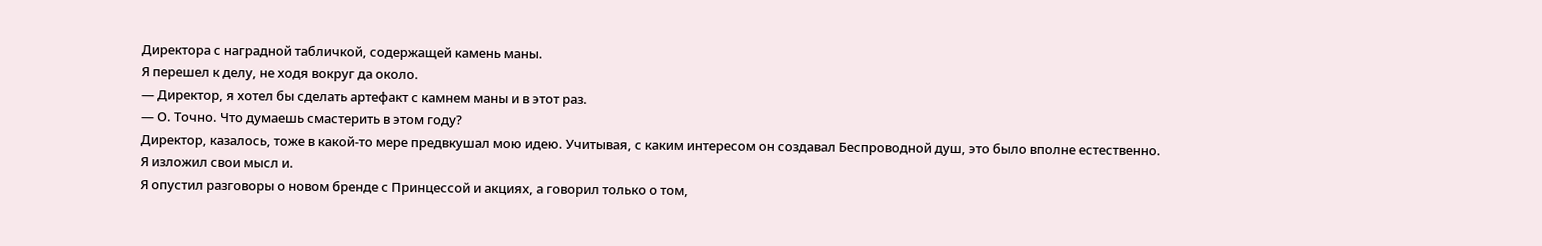Директора с наградной табличкой, содержащей камень маны.
Я перешел к делу, не ходя вокруг да около.
— Директор, я хотел бы сделать артефакт с камнем маны и в этот раз.
— О. Точно. Что думаешь смастерить в этом году?
Директор, казалось, тоже в какой-то мере предвкушал мою идею. Учитывая, с каким интересом он создавал Беспроводной душ, это было вполне естественно.
Я изложил свои мысл и.
Я опустил разговоры о новом бренде с Принцессой и акциях, а говорил только о том,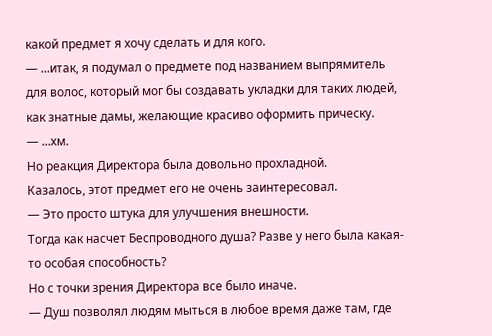какой предмет я хочу сделать и для кого.
— ...итак, я подумал о предмете под названием выпрямитель для волос, который мог бы создавать укладки для таких людей, как знатные дамы, желающие красиво оформить прическу.
— ...хм.
Но реакция Директора была довольно прохладной.
Казалось, этот предмет его не очень заинтересовал.
— Это просто штука для улучшения внешности.
Тогда как насчет Беспроводного душа? Разве у него была какая-то особая способность?
Но с точки зрения Директора все было иначе.
— Душ позволял людям мыться в любое время даже там, где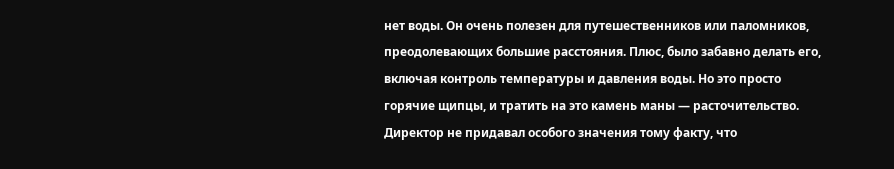нет воды. Он очень полезен для путешественников или паломников, преодолевающих большие расстояния. Плюс, было забавно делать его, включая контроль температуры и давления воды. Но это просто горячие щипцы, и тратить на это камень маны — расточительство.
Директор не придавал особого значения тому факту, что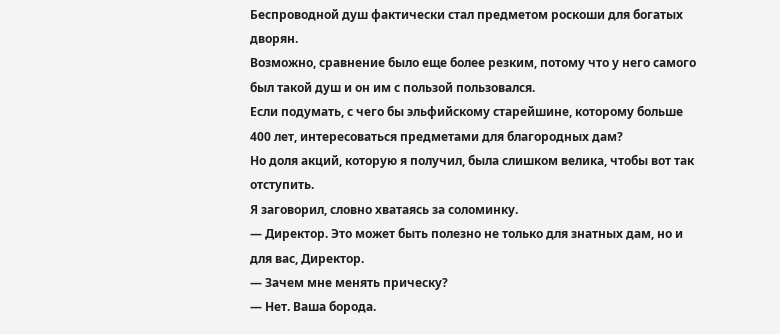Беспроводной душ фактически стал предметом роскоши для богатых дворян.
Возможно, сравнение было еще более резким, потому что у него самого был такой душ и он им с пользой пользовался.
Если подумать, с чего бы эльфийскому старейшине, которому больше 400 лет, интересоваться предметами для благородных дам?
Но доля акций, которую я получил, была слишком велика, чтобы вот так отступить.
Я заговорил, словно хватаясь за соломинку.
— Директор. Это может быть полезно не только для знатных дам, но и для вас, Директор.
— Зачем мне менять прическу?
— Нет. Ваша борода.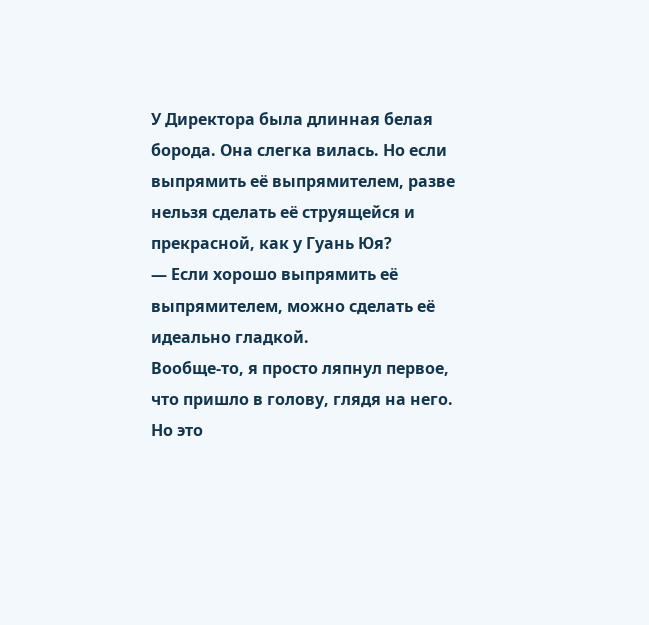У Директора была длинная белая борода. Она слегка вилась. Но если выпрямить её выпрямителем, разве нельзя сделать её струящейся и прекрасной, как у Гуань Юя?
— Если хорошо выпрямить её выпрямителем, можно сделать её идеально гладкой.
Вообще-то, я просто ляпнул первое, что пришло в голову, глядя на него.
Но это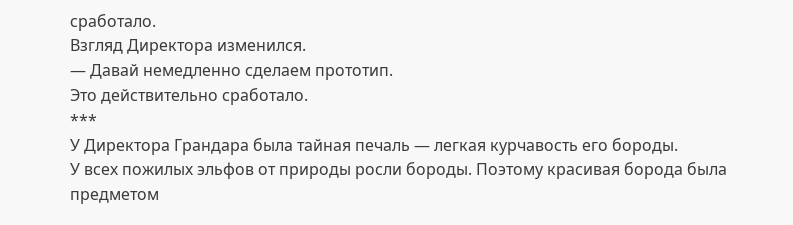сработало.
Взгляд Директора изменился.
— Давай немедленно сделаем прототип.
Это действительно сработало.
***
У Директора Грандара была тайная печаль — легкая курчавость его бороды.
У всех пожилых эльфов от природы росли бороды. Поэтому красивая борода была предметом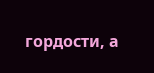гордости, а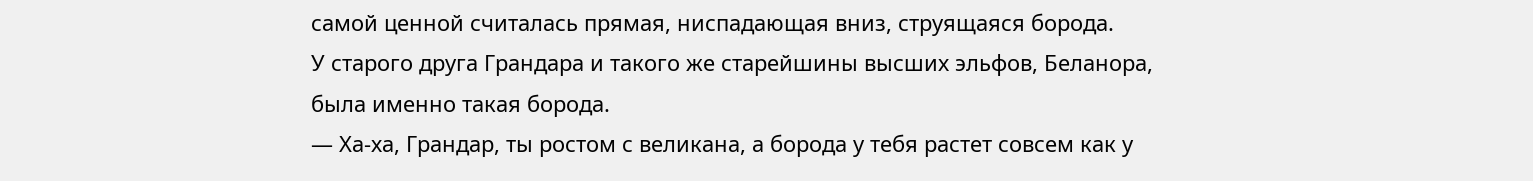самой ценной считалась прямая, ниспадающая вниз, струящаяся борода.
У старого друга Грандара и такого же старейшины высших эльфов, Беланора, была именно такая борода.
— Ха-ха, Грандар, ты ростом с великана, а борода у тебя растет совсем как у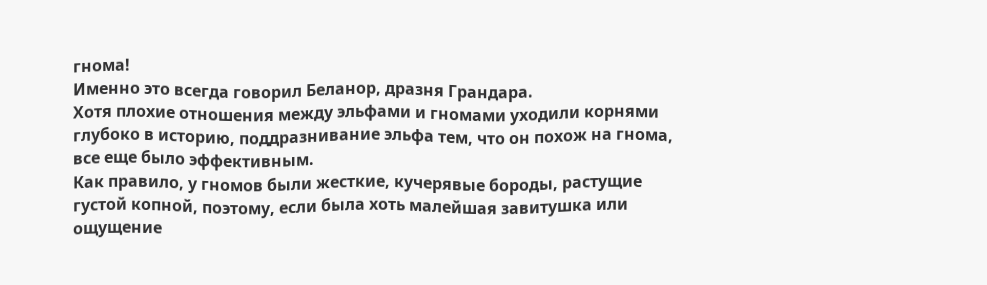гнома!
Именно это всегда говорил Беланор, дразня Грандара.
Хотя плохие отношения между эльфами и гномами уходили корнями глубоко в историю, поддразнивание эльфа тем, что он похож на гнома, все еще было эффективным.
Как правило, у гномов были жесткие, кучерявые бороды, растущие густой копной, поэтому, если была хоть малейшая завитушка или ощущение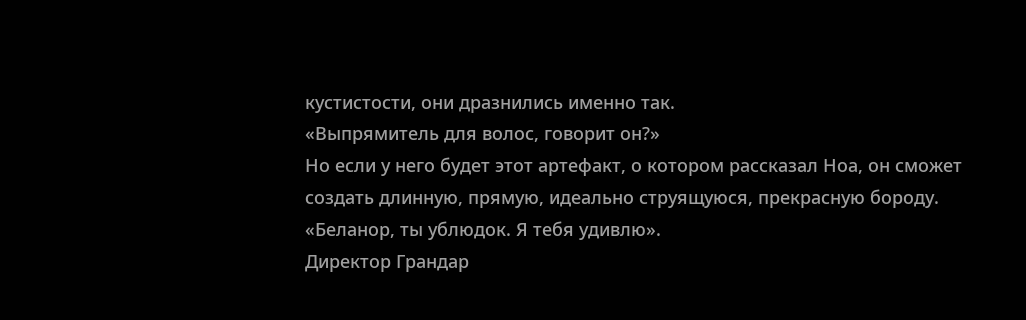кустистости, они дразнились именно так.
«Выпрямитель для волос, говорит он?»
Но если у него будет этот артефакт, о котором рассказал Ноа, он сможет создать длинную, прямую, идеально струящуюся, прекрасную бороду.
«Беланор, ты ублюдок. Я тебя удивлю».
Директор Грандар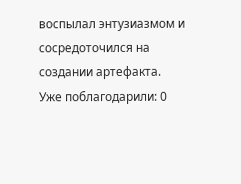воспылал энтузиазмом и сосредоточился на создании артефакта.
Уже поблагодарили: 0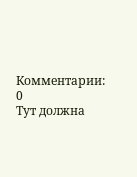Комментарии: 0
Тут должна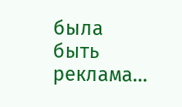была быть реклама...